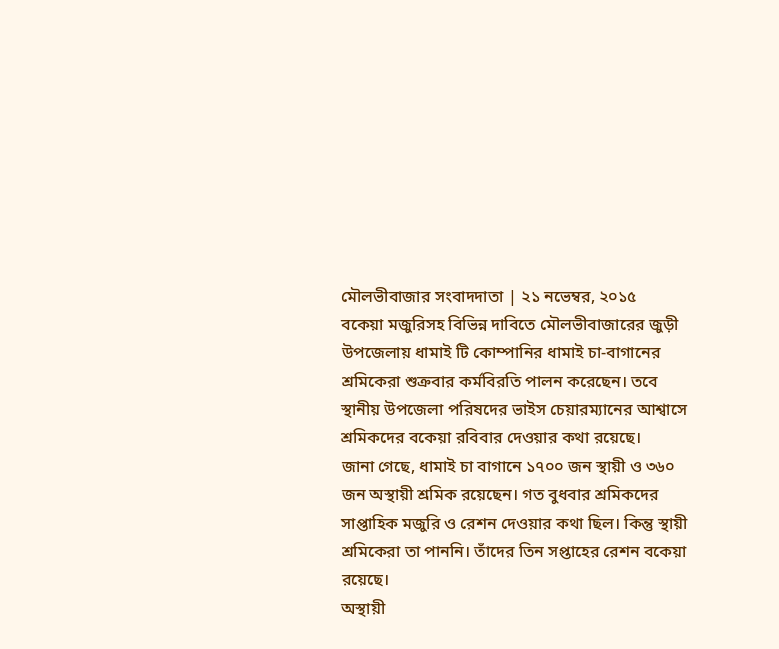মৌলভীবাজার সংবাদদাতা | ২১ নভেম্বর, ২০১৫
বকেয়া মজুরিসহ বিভিন্ন দাবিতে মৌলভীবাজারের জুড়ী উপজেলায় ধামাই টি কোম্পানির ধামাই চা-বাগানের শ্রমিকেরা শুক্রবার কর্মবিরতি পালন করেছেন। তবে স্থানীয় উপজেলা পরিষদের ভাইস চেয়ারম্যানের আশ্বাসে শ্রমিকদের বকেয়া রবিবার দেওয়ার কথা রয়েছে।
জানা গেছে, ধামাই চা বাগানে ১৭০০ জন স্থায়ী ও ৩৬০ জন অস্থায়ী শ্রমিক রয়েছেন। গত বুধবার শ্রমিকদের সাপ্তাহিক মজুরি ও রেশন দেওয়ার কথা ছিল। কিন্তু স্থায়ী শ্রমিকেরা তা পাননি। তাঁদের তিন সপ্তাহের রেশন বকেয়া রয়েছে।
অস্থায়ী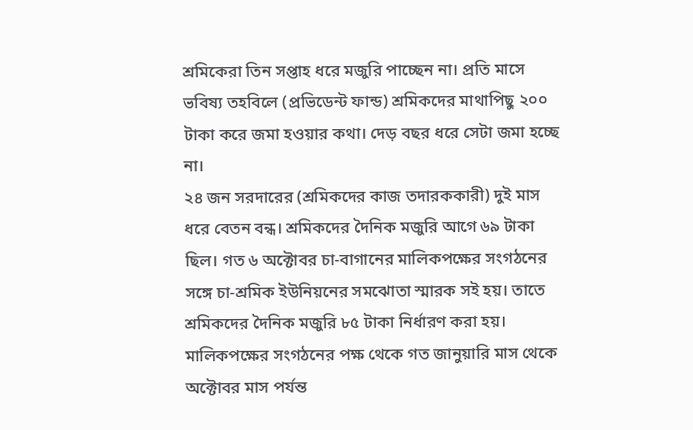শ্রমিকেরা তিন সপ্তাহ ধরে মজুরি পাচ্ছেন না। প্রতি মাসে ভবিষ্য তহবিলে (প্রভিডেন্ট ফান্ড) শ্রমিকদের মাথাপিছু ২০০ টাকা করে জমা হওয়ার কথা। দেড় বছর ধরে সেটা জমা হচ্ছে না।
২৪ জন সরদারের (শ্রমিকদের কাজ তদারককারী) দুই মাস ধরে বেতন বন্ধ। শ্রমিকদের দৈনিক মজুরি আগে ৬৯ টাকা ছিল। গত ৬ অক্টোবর চা-বাগানের মালিকপক্ষের সংগঠনের সঙ্গে চা-শ্রমিক ইউনিয়নের সমঝোতা স্মারক সই হয়। তাতে শ্রমিকদের দৈনিক মজুরি ৮৫ টাকা নির্ধারণ করা হয়।
মালিকপক্ষের সংগঠনের পক্ষ থেকে গত জানুয়ারি মাস থেকে অক্টোবর মাস পর্যন্ত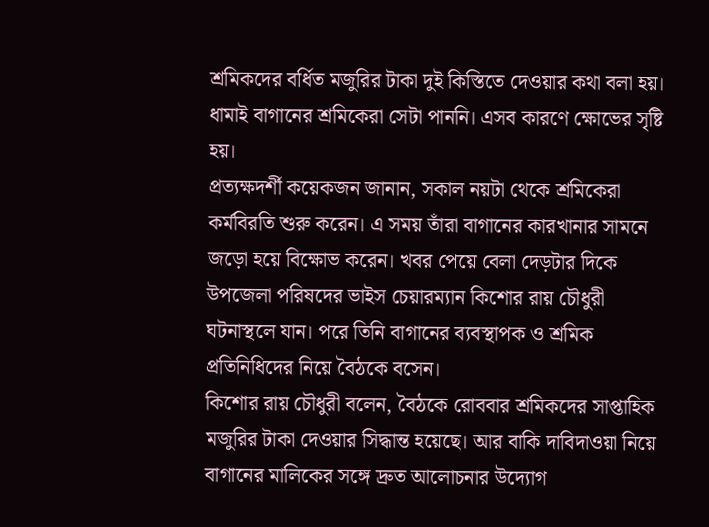শ্রমিকদের বর্ধিত মজুরির টাকা দুই কিস্তিতে দেওয়ার কথা বলা হয়। ধামাই বাগানের শ্রমিকেরা সেটা পাননি। এসব কারণে ক্ষোভের সৃষ্টি হয়।
প্রত্যক্ষদর্শী কয়েকজন জানান, সকাল নয়টা থেকে শ্রমিকেরা কর্মবিরতি শুরু করেন। এ সময় তাঁরা বাগানের কারখানার সামনে জড়ো হয়ে বিক্ষোভ করেন। খবর পেয়ে বেলা দেড়টার দিকে উপজেলা পরিষদের ভাইস চেয়ারম্যান কিশোর রায় চৌধুরী ঘটনাস্থলে যান। পরে তিনি বাগানের ব্যবস্থাপক ও শ্রমিক প্রতিনিধিদের নিয়ে বৈঠকে বসেন।
কিশোর রায় চৌধুরী বলেন, বৈঠকে রোববার শ্রমিকদের সাপ্তাহিক মজুরির টাকা দেওয়ার সিদ্ধান্ত হয়েছে। আর বাকি দাবিদাওয়া নিয়ে বাগানের মালিকের সঙ্গে দ্রুত আলোচনার উদ্যোগ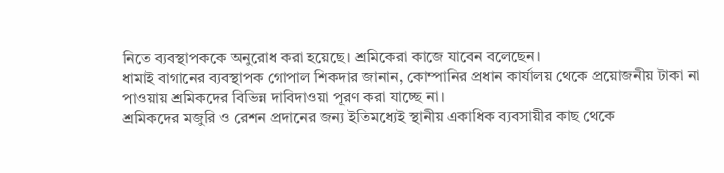নিতে ব্যবস্থাপককে অনুরোধ করা হয়েছে। শ্রমিকেরা কাজে যাবেন বলেছেন।
ধামাই বাগানের ব্যবস্থাপক গোপাল শিকদার জানান, কোম্পানির প্রধান কার্যালয় থেকে প্রয়োজনীয় টাকা না পাওয়ায় শ্রমিকদের বিভিন্ন দাবিদাওয়া পূরণ করা যাচ্ছে না।
শ্রমিকদের মজুরি ও রেশন প্রদানের জন্য ইতিমধ্যেই স্থানীয় একাধিক ব্যবসায়ীর কাছ থেকে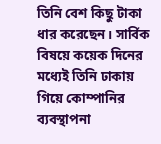তিনি বেশ কিছু টাকা ধার করেছেন। সার্বিক বিষয়ে কয়েক দিনের মধ্যেই তিনি ঢাকায় গিয়ে কোম্পানির ব্যবস্থাপনা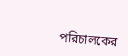পরিচালকের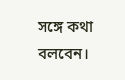সঙ্গে কথা বলবেন।